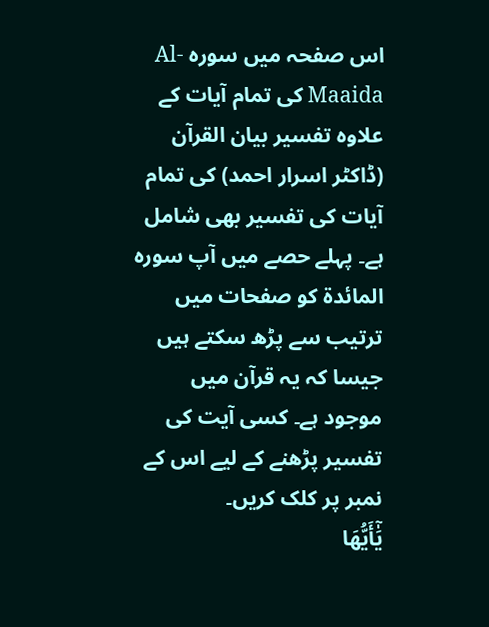اس صفحہ میں سورہ Al-Maaida کی تمام آیات کے علاوہ تفسیر بیان القرآن (ڈاکٹر اسرار احمد) کی تمام آیات کی تفسیر بھی شامل ہے۔ پہلے حصے میں آپ سورہ المائدة کو صفحات میں ترتیب سے پڑھ سکتے ہیں جیسا کہ یہ قرآن میں موجود ہے۔ کسی آیت کی تفسیر پڑھنے کے لیے اس کے نمبر پر کلک کریں۔
يَٰٓأَيُّهَا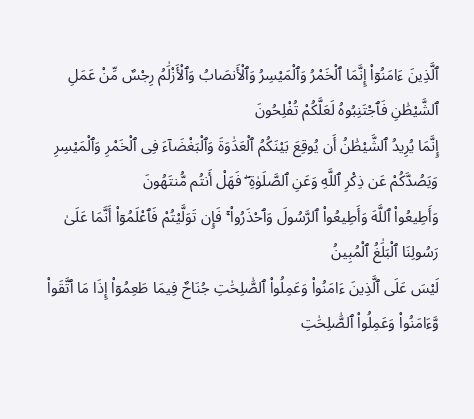ٱلَّذِينَ ءَامَنُوٓا۟ إِنَّمَا ٱلْخَمْرُ وَٱلْمَيْسِرُ وَٱلْأَنصَابُ وَٱلْأَزْلَٰمُ رِجْسٌ مِّنْ عَمَلِ ٱلشَّيْطَٰنِ فَٱجْتَنِبُوهُ لَعَلَّكُمْ تُفْلِحُونَ
إِنَّمَا يُرِيدُ ٱلشَّيْطَٰنُ أَن يُوقِعَ بَيْنَكُمُ ٱلْعَدَٰوَةَ وَٱلْبَغْضَآءَ فِى ٱلْخَمْرِ وَٱلْمَيْسِرِ وَيَصُدَّكُمْ عَن ذِكْرِ ٱللَّهِ وَعَنِ ٱلصَّلَوٰةِ ۖ فَهَلْ أَنتُم مُّنتَهُونَ
وَأَطِيعُوا۟ ٱللَّهَ وَأَطِيعُوا۟ ٱلرَّسُولَ وَٱحْذَرُوا۟ ۚ فَإِن تَوَلَّيْتُمْ فَٱعْلَمُوٓا۟ أَنَّمَا عَلَىٰ رَسُولِنَا ٱلْبَلَٰغُ ٱلْمُبِينُ
لَيْسَ عَلَى ٱلَّذِينَ ءَامَنُوا۟ وَعَمِلُوا۟ ٱلصَّٰلِحَٰتِ جُنَاحٌ فِيمَا طَعِمُوٓا۟ إِذَا مَا ٱتَّقَوا۟ وَّءَامَنُوا۟ وَعَمِلُوا۟ ٱلصَّٰلِحَٰتِ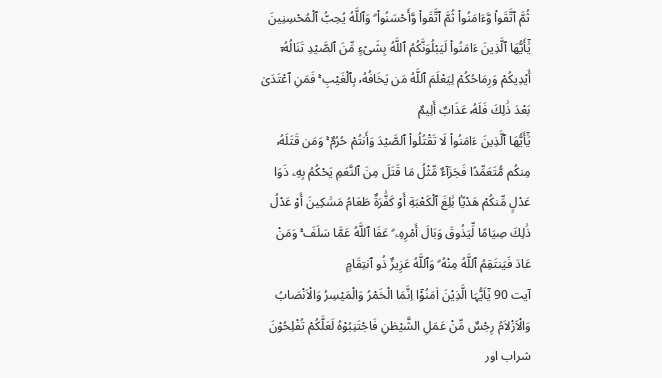ثُمَّ ٱتَّقَوا۟ وَّءَامَنُوا۟ ثُمَّ ٱتَّقَوا۟ وَّأَحْسَنُوا۟ ۗ وَٱللَّهُ يُحِبُّ ٱلْمُحْسِنِينَ
يَٰٓأَيُّهَا ٱلَّذِينَ ءَامَنُوا۟ لَيَبْلُوَنَّكُمُ ٱللَّهُ بِشَىْءٍ مِّنَ ٱلصَّيْدِ تَنَالُهُۥٓ أَيْدِيكُمْ وَرِمَاحُكُمْ لِيَعْلَمَ ٱللَّهُ مَن يَخَافُهُۥ بِٱلْغَيْبِ ۚ فَمَنِ ٱعْتَدَىٰ بَعْدَ ذَٰلِكَ فَلَهُۥ عَذَابٌ أَلِيمٌ
يَٰٓأَيُّهَا ٱلَّذِينَ ءَامَنُوا۟ لَا تَقْتُلُوا۟ ٱلصَّيْدَ وَأَنتُمْ حُرُمٌ ۚ وَمَن قَتَلَهُۥ مِنكُم مُّتَعَمِّدًا فَجَزَآءٌ مِّثْلُ مَا قَتَلَ مِنَ ٱلنَّعَمِ يَحْكُمُ بِهِۦ ذَوَا عَدْلٍ مِّنكُمْ هَدْيًۢا بَٰلِغَ ٱلْكَعْبَةِ أَوْ كَفَّٰرَةٌ طَعَامُ مَسَٰكِينَ أَوْ عَدْلُ ذَٰلِكَ صِيَامًا لِّيَذُوقَ وَبَالَ أَمْرِهِۦ ۗ عَفَا ٱللَّهُ عَمَّا سَلَفَ ۚ وَمَنْ عَادَ فَيَنتَقِمُ ٱللَّهُ مِنْهُ ۗ وَٱللَّهُ عَزِيزٌ ذُو ٱنتِقَامٍ
آیت 90 یٰٓاَیُّہَا الَّذِیْنَ اٰمَنُوْٓا اِنَّمَا الْخَمْرُ وَالْمَیْسِرُ وَالْاَنْصَابُ وَالْاَزْلاَمُ رِجْسٌ مِّنْ عَمَلِ الشَّیْطٰنِ فَاجْتَنِبُوْہُ لَعَلَّکُمْ تُفْلِحُوْنَ شراب اور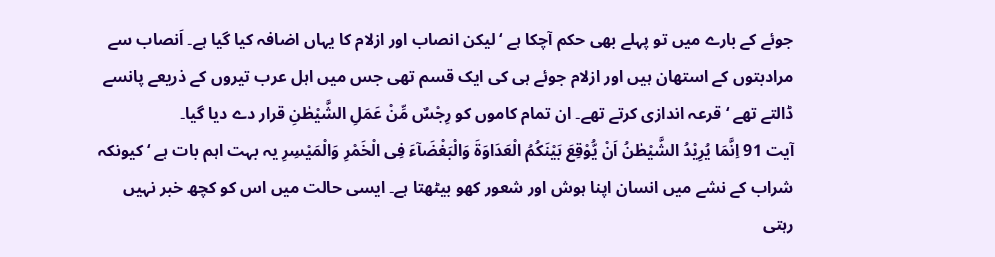جوئے کے بارے میں تو پہلے بھی حکم آچکا ہے ‘ لیکن انصاب اور ازلام کا یہاں اضافہ کیا گیا ہے۔ اَنصاب سے مرادبتوں کے استھان ہیں اور ازلام جوئے ہی کی ایک قسم تھی جس میں اہل عرب تیروں کے ذریعے پانسے ڈالتے تھے ‘ قرعہ اندازی کرتے تھے۔ ان تمام کاموں کو رِجْسٌ مِّنْ عَمَلِ الشَّیْطٰنِ قرار دے دیا گیا۔
آیت 91 اِنَّمَا یُرِیْدُ الشَّیْطٰنُ اَنْ یُّوْقِعَ بَیْنَکُمُ الْعَدَاوَۃَ وَالْبَغْضَآءَ فِی الْخَمْرِ وَالْمَیْسِرِ یہ بہت اہم بات ہے ‘ کیونکہ شراب کے نشے میں انسان اپنا ہوش اور شعور کھو بیٹھتا ہے۔ ایسی حالت میں اس کو کچھ خبر نہیں رہتی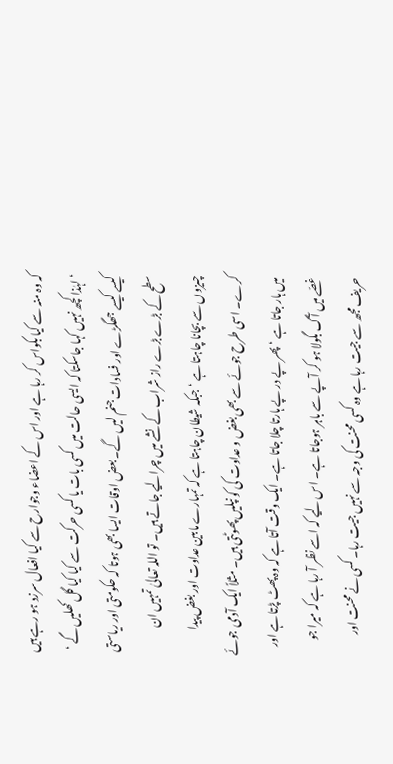کہ وہ منہ سے کیا بکواس کر رہا ہے اور اس کے اعضاء وجوارح سے کیا افعال سرزد ہو رہے ہیں ‘ لہٰذا کچھ نہیں کہا جاسکتا کہ ایسی حالت میں کسی بات یا کسی حرکت سے کیا کیا گل کھلیں گے ‘ کیسے کیسے جھگڑے اور فسادات جنم لیں گے۔ بعض اوقات ایسا بھی ہوتا کہ حکومتی اور ریاستی سطح کے بڑے بڑے راز شراب کے نشے میں چرالیے جاتے ہیں۔ تو اللہ تعالیٰ تمہیں ان چیزوں سے بچانا چاہتا ہے ‘ جبکہ شیطان چاہتا ہے کہ تمہارے مابین عداوت اور بغض پیدا کرے۔ اسی طرح جوئے سے بھی بغض و عداوت کی کو نپلیں پھوٹتی ہیں۔ مثلاً ایک آدمی جوئے میں ہار جاتا ہے ‘ پھر پے در پے ہارتا چلا جاتا ہے۔ ایک وقت آتا ہے کہ وہ پھٹ پڑتا ہے اور غصّے میں آگ بگولا ہو کر آپے سے باہر ہوجاتا ہے۔ اس لیے کہ اسے نظر آ رہا ہے کہ میرا جو حریف مجھ سے جیت رہا ہے وہ کسی محنت کی وجہ سے نہیں جیت رہا۔ کسی نے محنت اور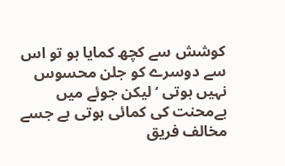کوشش سے کچھ کمایا ہو تو اس سے دوسرے کو جلن محسوس نہیں ہوتی ‘ لیکن جوئے میں بےمحنت کی کمائی ہوتی ہے جسے مخالف فریق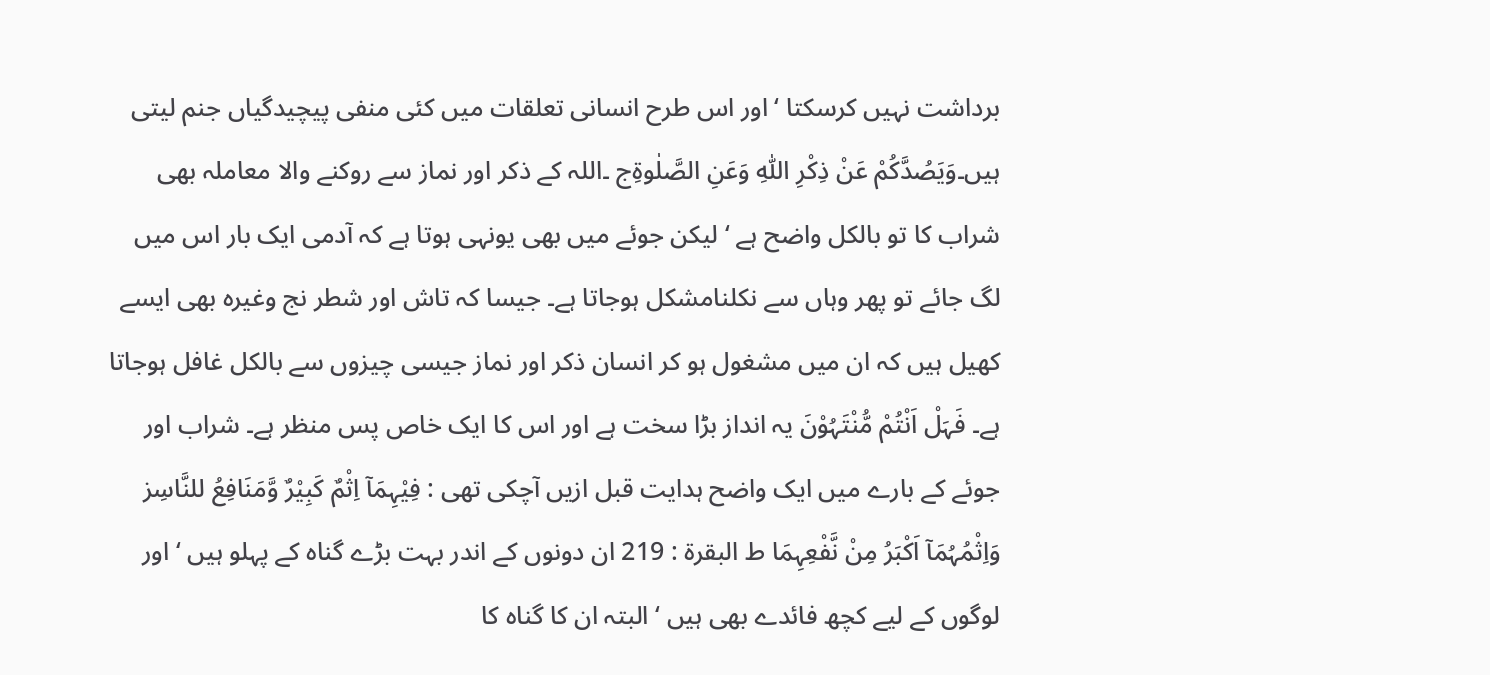برداشت نہیں کرسکتا ‘ اور اس طرح انسانی تعلقات میں کئی منفی پیچیدگیاں جنم لیتی ہیں۔وَیَصُدَّکُمْ عَنْ ذِکْرِ اللّٰہِ وَعَنِ الصَّلٰوۃِج ۔اللہ کے ذکر اور نماز سے روکنے والا معاملہ بھی شراب کا تو بالکل واضح ہے ‘ لیکن جوئے میں بھی یونہی ہوتا ہے کہ آدمی ایک بار اس میں لگ جائے تو پھر وہاں سے نکلنامشکل ہوجاتا ہے۔ جیسا کہ تاش اور شطر نج وغیرہ بھی ایسے کھیل ہیں کہ ان میں مشغول ہو کر انسان ذکر اور نماز جیسی چیزوں سے بالکل غافل ہوجاتا ہے۔ فَہَلْ اَنْتُمْ مُّنْتَہُوْنَ یہ انداز بڑا سخت ہے اور اس کا ایک خاص پس منظر ہے۔ شراب اور جوئے کے بارے میں ایک واضح ہدایت قبل ازیں آچکی تھی : فِیْہِمَآ اِثْمٌ کَبِیْرٌ وَّمَنَافِعُ للنَّاسِز وَاِثْمُہُمَآ اَکْبَرُ مِنْ نَّفْعِہِمَا ط البقرۃ : 219 ان دونوں کے اندر بہت بڑے گناہ کے پہلو ہیں ‘ اور لوگوں کے لیے کچھ فائدے بھی ہیں ‘ البتہ ان کا گناہ کا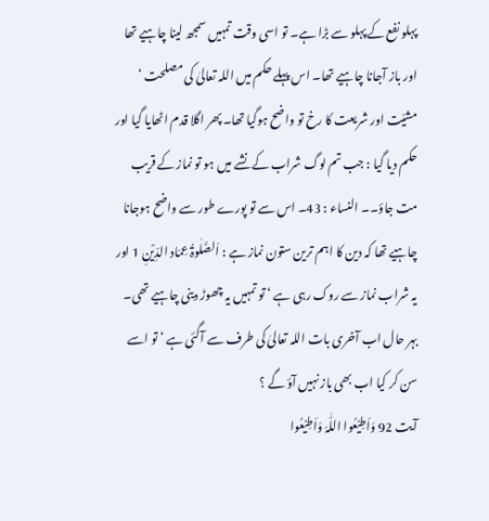پہلو نفع کے پہلو سے بڑا ہے۔ تو اسی وقت تمہیں سمجھ لینا چاہیے تھا اور باز آجانا چاہیے تھا۔ اس پہلے حکم میں اللہ تعالیٰ کی مصلحت ‘ مشیّت اور شریعت کا رخ تو واضح ہوگیا تھا۔ پھر اگلا قدم اٹھایا گیا اور حکم دیا گیا : جب تم لوگ شراب کے نشے میں ہو تو نماز کے قریب مت جاؤ۔۔ النساء : 43۔ اس سے تو پورے طور سے واضح ہوجانا چاہیے تھا کہ دین کا اہم ترین ستون نماز ہے : اَلصَّلٰوۃُ عِمَاد الدِّیْنِ 1 اور یہ شراب نماز سے روک رہی ہے ‘ تو تمہیں یہ چھوڑ دینی چاہیے تھی۔ بہر حال اب آخری بات اللہ تعالیٰ کی طرف سے آگئی ہے ‘ تو اسے سن کر کیا اب بھی باز نہیں آؤ گے ؟
آیت 92 وَاَطِیْعُوا اللّٰہَ وَاَطِیْعُوا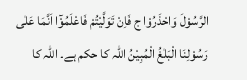الرَّسُوْلَ وَاحْذَرُوْا ج فَاِنْ تَوَلَّیْتُمْ فَاعْلَمُوْٓا اَنَّمَا عَلٰی رَسُوْلِنَا الْبَلٰغُ الْمُبِیْنُ اللہ کا حکم ہے۔ اللہ کا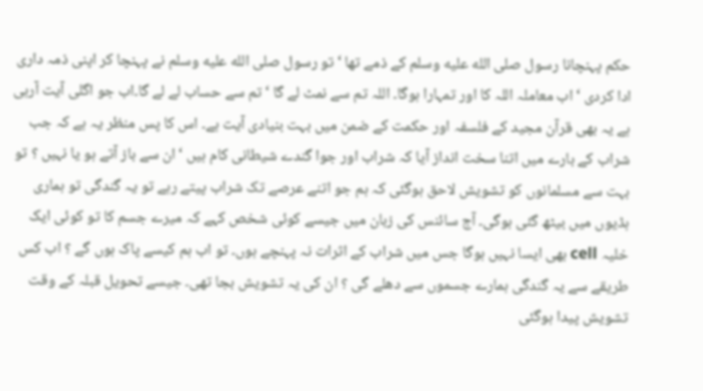حکم پہنچانا رسول صلى الله عليه وسلم کے ذمے تھا ‘ تو رسول صلى الله عليه وسلم نے پہنچا کر اپنی ذمہ داری ادا کردی ‘ اب معاملہ اللہ کا اور تمہارا ہوگا۔ اللہ تم سے نمٹ لے گا ‘ تم سے حساب لے لے گا۔اب جو اگلی آیت آرہی ہے یہ بھی قرآن مجید کے فلسفہ اور حکمت کے ضمن میں بہت بنیادی آیت ہے۔ اس کا پس منظر یہ ہے کہ جب شراب کے بارے میں اتنا سخت انداز آیا کہ شراب اور جوا گندے شیطانی کام ہیں ‘ ان سے باز آتے ہو یا نہیں ؟ تو بہت سے مسلمانوں کو تشویش لاحق ہوگئی کہ ہم جو اتنے عرصے تک شراب پیتے رہے تو یہ گندگی تو ہماری ہڈیوں میں بیٹھ گئی ہوگی۔ آج سائنس کی زبان میں جیسے کوئی شخص کہے کہ میرے جسم کا تو کوئی ایک خلیہ cell بھی ایسا نہیں ہوگا جس میں شراب کے اثرات نہ پہنچے ہوں۔ تو اب ہم کیسے پاک ہوں گے ؟ اب کس طریقے سے یہ گندگی ہمارے جسموں سے دھلے گی ؟ ان کی یہ تشویش بجا تھی۔ جیسے تحویل قبلہ کے وقت تشویش پیدا ہوگئی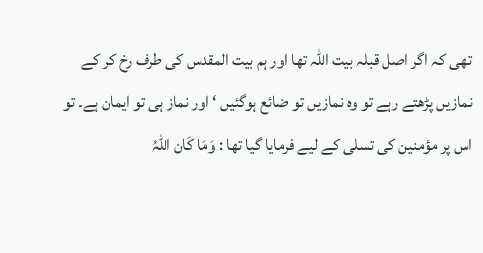تھی کہ اگر اصل قبلہ بیت اللہ تھا اور ہم بیت المقدس کی طرف رخ کر کے نمازیں پڑھتے رہے تو وہ نمازیں تو ضائع ہوگئیں ‘ اور نماز ہی تو ایمان ہے۔ تو اس پر مؤمنین کی تسلی کے لیے فرمایا گیا تھا : وَمَا کَان اللّٰہُ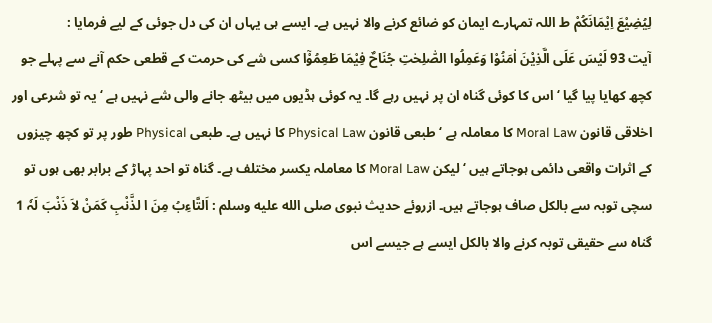لِیُضِیْعَ اِیْمَانَکُمْ ط اللہ تمہارے ایمان کو ضائع کرنے والا نہیں ہے۔ ایسے ہی یہاں ان کی دل جوئی کے لیے فرمایا :
آیت 93 لَیْسَ عَلَی الَّذِیْنَ اٰمَنُوْا وَعَمِلُوا الصّٰلِحٰتِ جُنَاحٌ فِیْمَا طَعِمُوْٓا کسی شے کی حرمت کے قطعی حکم آنے سے پہلے جو کچھ کھایا پیا گیا ‘ اس کا کوئی گناہ ان پر نہیں رہے گا۔ یہ کوئی ہڈیوں میں بیٹھ جانے والی شے نہیں ہے ‘ یہ تو شرعی اور اخلاقی قانون Moral Law کا معاملہ ہے ‘ طبعی قانون Physical Law کا نہیں ہے۔ طبعی Physical طور پر تو کچھ چیزوں کے اثرات واقعی دائمی ہوجاتے ہیں ‘ لیکن Moral Law کا معاملہ یکسر مختلف ہے۔ گناہ تو احد پہاڑ کے برابر بھی ہوں تو سچی توبہ سے بالکل صاف ہوجاتے ہیں۔ ازروئے حدیث نبوی صلى الله عليه وسلم : اَلتَّاءِبُ مِنَ ا لذَّنْبِ کَمَنْ لاَ ذَنْبَ لَہٗ 1 گناہ سے حقیقی توبہ کرنے والا بالکل ایسے ہے جیسے اس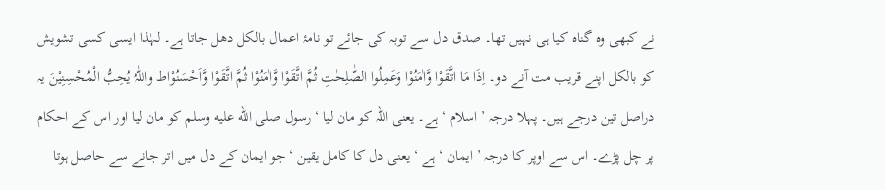نے کبھی وہ گناہ کیا ہی نہیں تھا۔ صدق دل سے توبہ کی جائے تو نامۂ اعمال بالکل دھل جاتا ہے۔ لہٰذا ایسی کسی تشویش کو بالکل اپنے قریب مت آنے دو۔ اِذَا مَا اتَّقَوْا وَّاٰمَنُوْا وَعَمِلُوا الصّٰلِحٰتِ ثُمَّ اتَّقَوْا وَّاٰمَنُوْا ثُمَّ اتَّقَوْا وَّاَحْسَنُوْاط واللّٰہُ یُحِبُّ الْمُحْسِنِیْنَ یہ دراصل تین درجے ہیں۔ پہلا درجہ ’ اسلام ‘ ہے۔ یعنی اللہ کو مان لیا ‘ رسول صلى الله عليه وسلم کو مان لیا اور اس کے احکام پر چل پڑے۔ اس سے اوپر کا درجہ ’ ایمان ‘ ہے ‘ یعنی دل کا کامل یقین ‘ جو ایمان کے دل میں اتر جانے سے حاصل ہوتا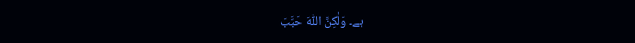ہے۔ وَلٰکِنَّ اللّٰہَ حَبَّبَ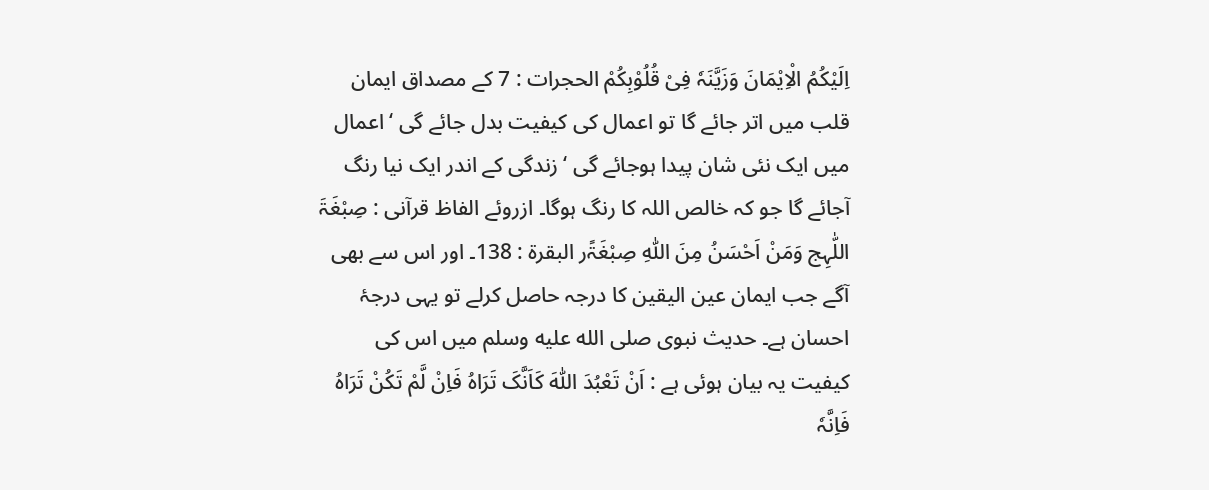اِلَیْکُمُ الْاِیْمَانَ وَزَیَّنَہٗ فِیْ قُلُوْبِکُمْ الحجرات : 7 کے مصداق ایمان قلب میں اتر جائے گا تو اعمال کی کیفیت بدل جائے گی ‘ اعمال میں ایک نئی شان پیدا ہوجائے گی ‘ زندگی کے اندر ایک نیا رنگ آجائے گا جو کہ خالص اللہ کا رنگ ہوگا۔ ازروئے الفاظ قرآنی : صِبْغَۃَ اللّٰہِج وَمَنْ اَحْسَنُ مِنَ اللّٰہِ صِبْغَۃًر البقرۃ : 138۔ اور اس سے بھی آگے جب ایمان عین الیقین کا درجہ حاصل کرلے تو یہی درجۂ احسان ہے۔ حدیث نبوی صلى الله عليه وسلم میں اس کی کیفیت یہ بیان ہوئی ہے : اَنْ تَعْبُدَ اللّٰہَ کَاَنَّکَ تَرَاہُ فَاِنْ لَّمْ تَکُنْ تَرَاہُ فَاِنَّہٗ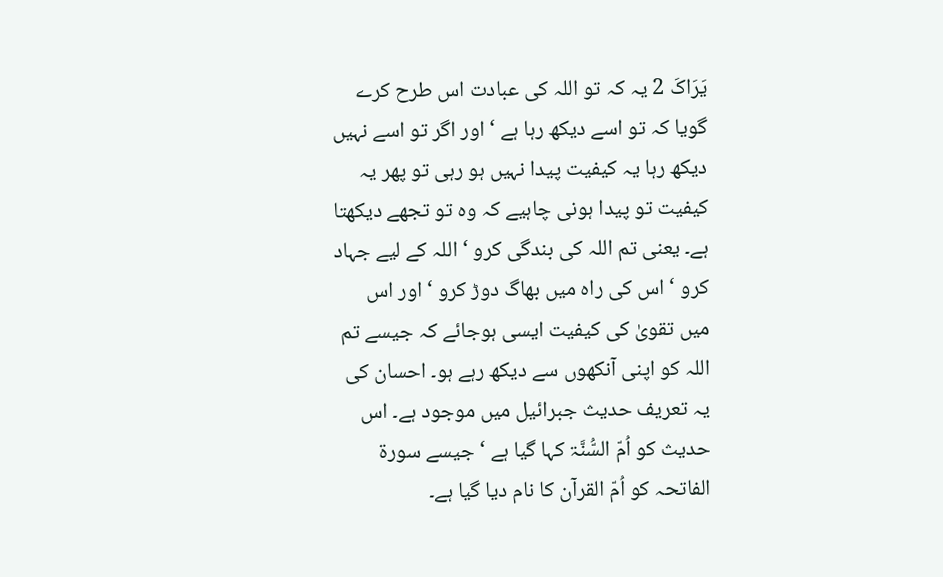یَرَاکَ 2 یہ کہ تو اللہ کی عبادت اس طرح کرے گویا کہ تو اسے دیکھ رہا ہے ‘ اور اگر تو اسے نہیں دیکھ رہا یہ کیفیت پیدا نہیں ہو رہی تو پھر یہ کیفیت تو پیدا ہونی چاہیے کہ وہ تو تجھے دیکھتا ہے۔ یعنی تم اللہ کی بندگی کرو ‘ اللہ کے لیے جہاد کرو ‘ اس کی راہ میں بھاگ دوڑ کرو ‘ اور اس میں تقویٰ کی کیفیت ایسی ہوجائے کہ جیسے تم اللہ کو اپنی آنکھوں سے دیکھ رہے ہو۔ احسان کی یہ تعریف حدیث جبرائیل میں موجود ہے۔ اس حدیث کو اُمّ السُّنَّۃ کہا گیا ہے ‘ جیسے سورة الفاتحہ کو اُمّ القرآن کا نام دیا گیا ہے۔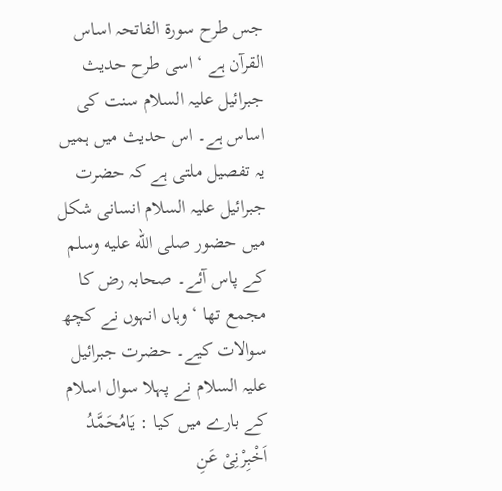جس طرح سورة الفاتحہ اساس القرآن ہے ‘ اسی طرح حدیث جبرائیل علیہ السلام سنت کی اساس ہے۔ اس حدیث میں ہمیں یہ تفصیل ملتی ہے کہ حضرت جبرائیل علیہ السلام انسانی شکل میں حضور صلى الله عليه وسلم کے پاس آئے۔ صحابہ رض کا مجمع تھا ‘ وہاں انہوں نے کچھ سوالات کیے۔ حضرت جبرائیل علیہ السلام نے پہلا سوال اسلام کے بارے میں کیا : یَامُحَمَّدُ اَخْبِرْنِیْ عَنِ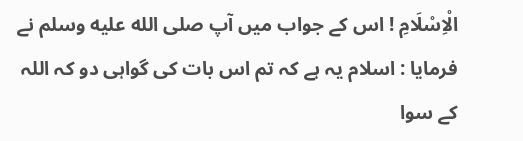الْاِسْلَامِ ! اس کے جواب میں آپ صلى الله عليه وسلم نے فرمایا : اسلام یہ ہے کہ تم اس بات کی گواہی دو کہ اللہ کے سوا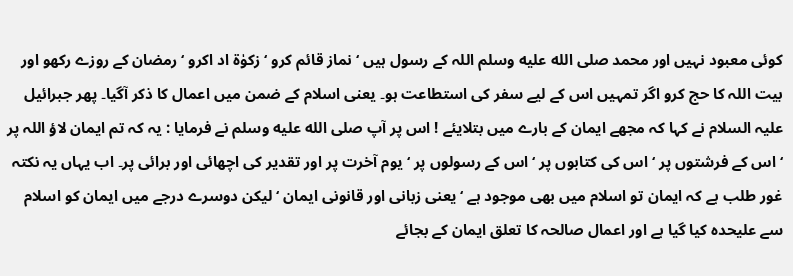کوئی معبود نہیں اور محمد صلى الله عليه وسلم اللہ کے رسول ہیں ‘ نماز قائم کرو ‘ زکوٰۃ اد اکرو ‘ رمضان کے روزے رکھو اور بیت اللہ کا حج کرو اگر تمہیں اس کے لیے سفر کی استطاعت ہو۔ یعنی اسلام کے ضمن میں اعمال کا ذکر آگیا۔ پھر جبرائیل علیہ السلام نے کہا کہ مجھے ایمان کے بارے میں بتلایئے ! اس پر آپ صلى الله عليه وسلم نے فرمایا : یہ کہ تم ایمان لاؤ اللہ پر ‘ اس کے فرشتوں پر ‘ اس کی کتابوں پر ‘ اس کے رسولوں پر ‘ یوم آخرت پر اور تقدیر کی اچھائی اور برائی پر۔ اب یہاں یہ نکتہ غور طلب ہے کہ ایمان تو اسلام میں بھی موجود ہے ‘ یعنی زبانی اور قانونی ایمان ‘ لیکن دوسرے درجے میں ایمان کو اسلام سے علیحدہ کیا گیا ہے اور اعمال صالحہ کا تعلق ایمان کے بجائے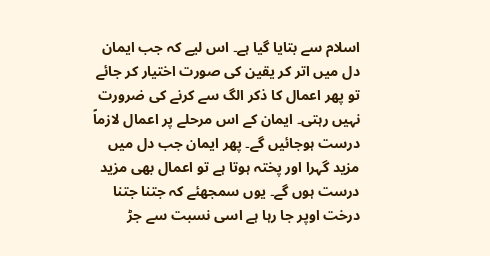اسلام سے بتایا گیا ہے۔ اس لیے کہ جب ایمان دل میں اتر کر یقین کی صورت اختیار کر جائے تو پھر اعمال کا ذکر الگ سے کرنے کی ضرورت نہیں رہتی۔ ایمان کے اس مرحلے پر اعمال لازماً درست ہوجائیں گے۔ پھر ایمان جب دل میں مزید گہرا اور پختہ ہوتا ہے تو اعمال بھی مزید درست ہوں گے۔ یوں سمجھئے کہ جتنا جتنا درخت اوپر جا رہا ہے اسی نسبت سے جڑ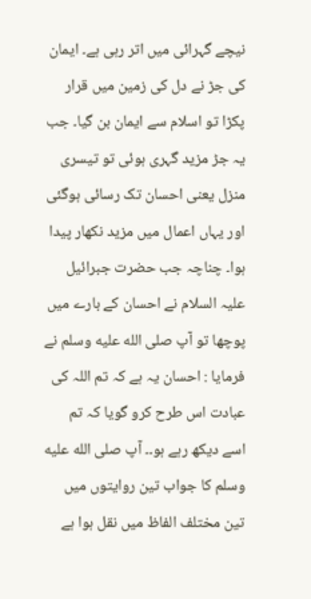نیچے گہرائی میں اتر رہی ہے۔ ایمان کی جڑ نے دل کی زمین میں قرار پکڑا تو اسلام سے ایمان بن گیا۔ جب یہ جڑ مزید گہری ہوئی تو تیسری منزل یعنی احسان تک رسائی ہوگئی اور یہاں اعمال میں مزید نکھار پیدا ہوا۔ چناچہ جب حضرت جبرائیل علیہ السلام نے احسان کے بارے میں پوچھا تو آپ صلى الله عليه وسلم نے فرمایا : احسان یہ ہے کہ تم اللہ کی عبادت اس طرح کرو گویا کہ تم اسے دیکھ رہے ہو۔۔ آپ صلى الله عليه وسلم کا جواب تین روایتوں میں تین مختلف الفاظ میں نقل ہوا ہے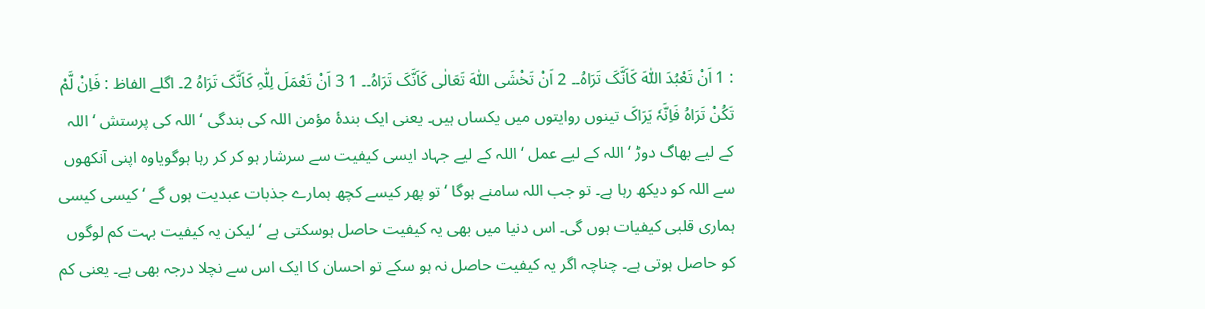: 1 اَنْ تَعْبُدَ اللّٰہَ کَاَنَّکَ تَرَاہُ۔۔ 2 اَنْ تَخْشَی اللّٰہَ تَعَالٰی کَاَنَّکَ تَرَاہُ۔۔ 1 3 اَنْ تَعْمَلَ لِلّٰہِ کَاَنَّکَ تَرَاہُ 2۔ اگلے الفاظ : فَاِنْ لَّمْ تَکُنْ تَرَاہُ فَاِنَّہٗ یَرَاکَ تینوں روایتوں میں یکساں ہیں۔ یعنی ایک بندۂ مؤمن اللہ کی بندگی ‘ اللہ کی پرستش ‘ اللہ کے لیے بھاگ دوڑ ‘ اللہ کے لیے عمل ‘ اللہ کے لیے جہاد ایسی کیفیت سے سرشار ہو کر کر رہا ہوگویاوہ اپنی آنکھوں سے اللہ کو دیکھ رہا ہے۔ تو جب اللہ سامنے ہوگا ‘ تو پھر کیسے کچھ ہمارے جذبات عبدیت ہوں گے ‘ کیسی کیسی ہماری قلبی کیفیات ہوں گی۔ اس دنیا میں بھی یہ کیفیت حاصل ہوسکتی ہے ‘ لیکن یہ کیفیت بہت کم لوگوں کو حاصل ہوتی ہے۔ چناچہ اگر یہ کیفیت حاصل نہ ہو سکے تو احسان کا ایک اس سے نچلا درجہ بھی ہے۔ یعنی کم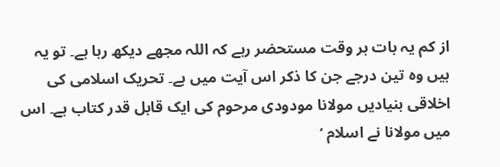از کم یہ بات ہر وقت مستحضر رہے کہ اللہ مجھے دیکھ رہا ہے۔ تو یہ ہیں وہ تین درجے جن کا ذکر اس آیت میں ہے۔ تحریک اسلامی کی اخلاقی بنیادیں مولانا مودودی مرحوم کی ایک قابل قدر کتاب ہے۔ اس میں مولانا نے اسلام ‘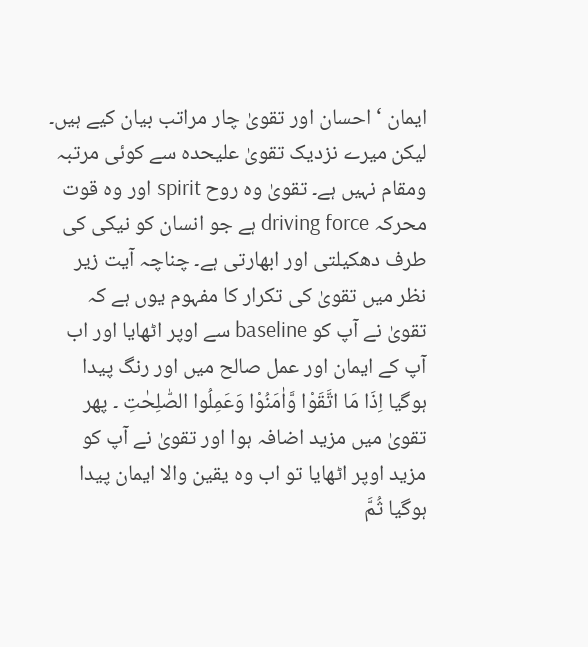ایمان ‘ احسان اور تقویٰ چار مراتب بیان کیے ہیں۔ لیکن میرے نزدیک تقویٰ علیحدہ سے کوئی مرتبہ ومقام نہیں ہے۔ تقویٰ وہ روح spirit اور وہ قوت محرکہ driving force ہے جو انسان کو نیکی کی طرف دھکیلتی اور ابھارتی ہے۔ چناچہ آیت زیر نظر میں تقویٰ کی تکرار کا مفہوم یوں ہے کہ تقویٰ نے آپ کو baseline سے اوپر اٹھایا اور اب آپ کے ایمان اور عمل صالح میں اور رنگ پیدا ہوگیا اِذَا مَا اتَّقَوْا وَّاٰمَنُوْا وَعَمِلُوا الصّٰلِحٰتِ ۔ پھر تقویٰ میں مزید اضافہ ہوا اور تقویٰ نے آپ کو مزید اوپر اٹھایا تو اب وہ یقین والا ایمان پیدا ہوگیا ثُمَّ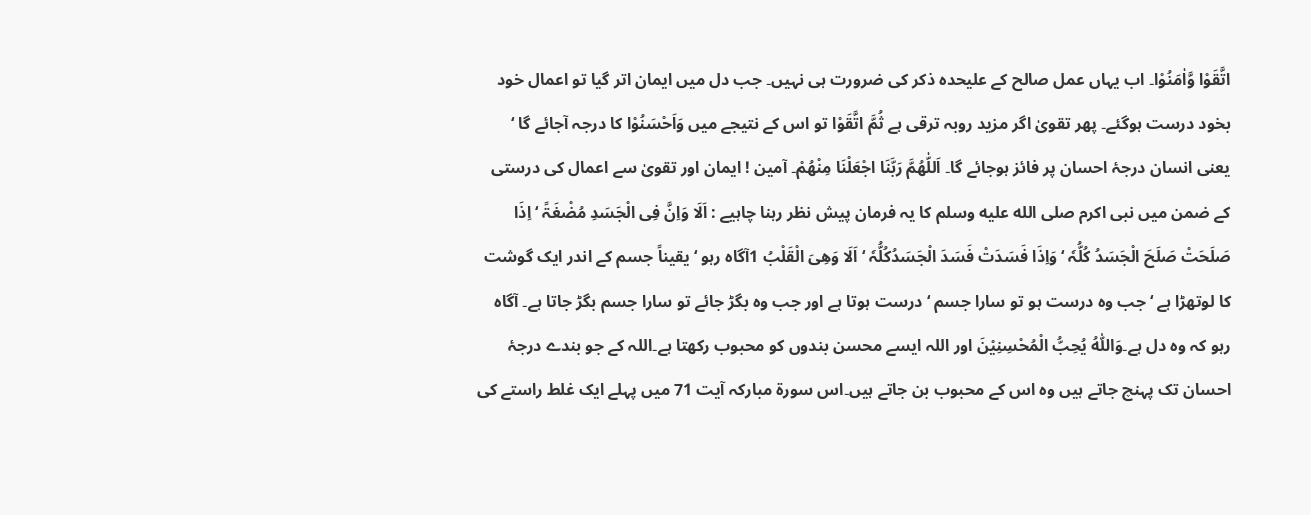اتَّقَوْا وَّاٰمَنُوْا۔ اب یہاں عمل صالح کے علیحدہ ذکر کی ضرورت ہی نہیں۔ جب دل میں ایمان اتر گیا تو اعمال خود بخود درست ہوگئے۔ پھر تقویٰ اگر مزید روبہ ترقی ہے ثُمَّ اتَّقَوْا تو اس کے نتیجے میں وَاَحْسَنُوْا کا درجہ آجائے گا ‘ یعنی انسان درجۂ احسان پر فائز ہوجائے گا۔ اَللّٰھُمَّ رَبَّنَا اجْعَلْنَا مِنْھُمْ۔ آمین ! ایمان اور تقویٰ سے اعمال کی درستی کے ضمن میں نبی اکرم صلى الله عليه وسلم کا یہ فرمان پیش نظر رہنا چاہیے : اَلَا وَاِنَّ فِی الْجَسَدِ مُضْغَۃً ‘ اِذَا صَلَحَتْ صَلَحَ الْجَسَدُ کُلُّہٗ ‘ وَاِذَا فَسَدَتْ فَسَدَ الْجَسَدُکُلُّہٗ ‘ اَلَا وَھِیَ الْقَلْبُ 1آگاہ رہو ‘ یقیناً جسم کے اندر ایک گوشت کا لوتھڑا ہے ‘ جب وہ درست ہو تو سارا جسم ‘ درست ہوتا ہے اور جب وہ بگڑ جائے تو سارا جسم بگڑ جاتا ہے۔ آگاہ رہو کہ وہ دل ہے۔وَاللّٰہُ یُحِبُّ الْمُحْسِنِیْنَ اور اللہ ایسے محسن بندوں کو محبوب رکھتا ہے۔اللہ کے جو بندے درجۂ احسان تک پہنچ جاتے ہیں وہ اس کے محبوب بن جاتے ہیں۔اس سورة مبارکہ آیت 71 میں پہلے ایک غلط راستے کی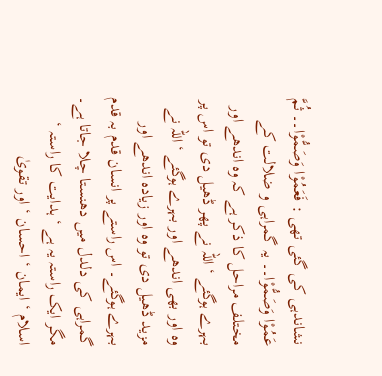نشاندہی کی گئی تھی : فَعَمُوْا وَصَمُّوْا۔۔ ثُمَّ عَمُوْا وَصَمُّوْا۔۔ یہ گمراہی و ضلالت کے مختلف مراحل کا ذکر ہے کہ وہ اندھے اور بہرے ہوگئے ‘ اللہ نے پھر ڈھیل دی تو اس پر وہ اور بھی اندھے اور بہرے ہوگئے ‘ اللہ نے مزید ڈھیل دی تو وہ اور زیادہ اندھے اور بہرے ہوگئے۔ اس راستے پر انسان قدم بہ قدم گمراہی کی دلدل میں دھنستا چلا جاتا ہے۔ مگر ایک راستہ یہ ہے ‘ ہدایت کا راستہ ‘ اسلام ‘ ایمان ‘ احسان ‘ اور تقویٰ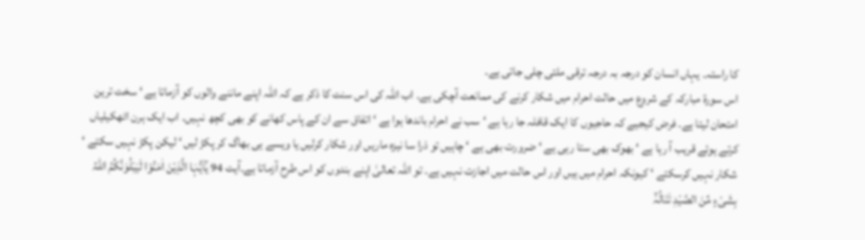کا راستہ۔ یہاں انسان کو درجہ بہ درجہ ترقی ملتی چلی جاتی ہے۔
اس سورة مبارکہ کے شروع میں حالت احرام میں شکار کرنے کی ممانعت آچکی ہے۔ اب اللہ کی اس سنت کا ذکر ہے کہ اللہ اپنے ماننے والوں کو آزماتا ہے ‘ سخت ترین امتحان لیتا ہے۔ فرض کیجیے کہ حاجیوں کا ایک قافلہ جا رہا ہے ‘ سب نے احرام باندھا ہوا ہے ‘ اتفاق سے ان کے پاس کھانے کو بھی کچھ نہیں۔ اب ایک ہرن اٹھکیلیاں کرتے ہوئے قریب آ رہا ہے ‘ بھوک بھی ستا رہی ہے ‘ ضرورت بھی ہے ‘ چاہیں تو ذرا سا نیزہ ماریں اور شکار کرلیں یا ویسے ہی بھاگ کر پکڑ لیں ‘ لیکن پکڑ نہیں سکتے ‘ شکار نہیں کرسکتے ‘ کیونکہ احرام میں ہیں اور اس حالت میں اجازت نہیں ہے۔ تو اللہ تعالیٰ اپنے بندوں کو اس طرح آزماتا ہے۔آیت 94 یٰٓاَیُّہَا الَّذِیْنَ اٰمَنُوْا لَیَبْلُوَنَّکُمُ اللّٰہُ بِشَیْءٍ مِّنَ الصَّیْدِ تَنَالُہٗٓ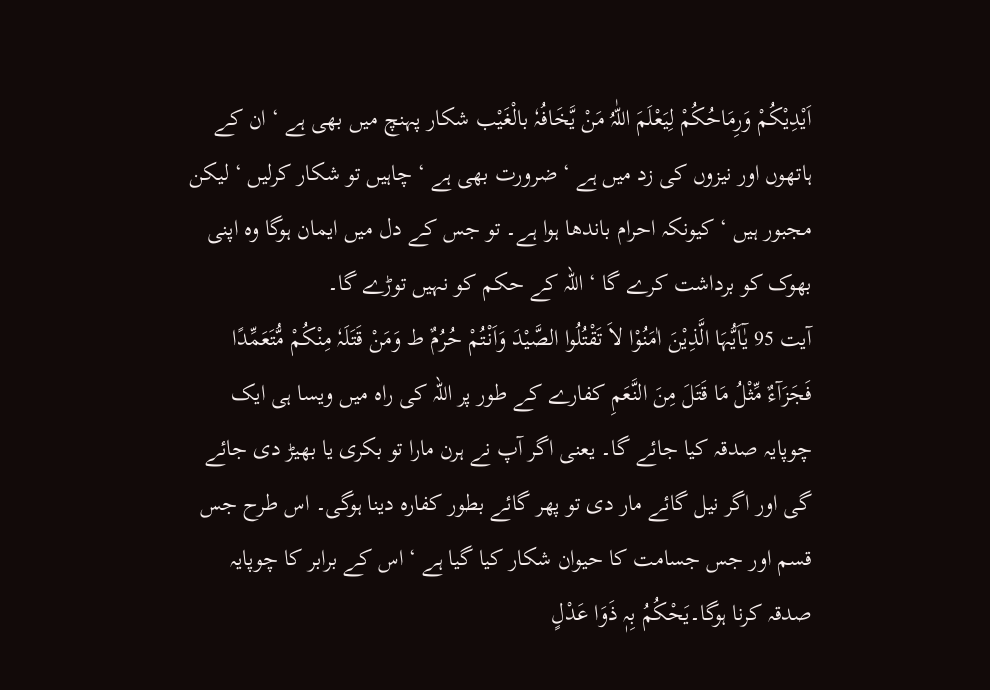اَیْدِیْکُمْ وَرِمَاحُکُمْ لِیَعْلَمَ اللّٰہُ مَنْ یَّخَافُہٗ بالْغَیْب شکار پہنچ میں بھی ہے ‘ ان کے ہاتھوں اور نیزوں کی زد میں ہے ‘ ضرورت بھی ہے ‘ چاہیں تو شکار کرلیں ‘ لیکن مجبور ہیں ‘ کیونکہ احرام باندھا ہوا ہے۔ تو جس کے دل میں ایمان ہوگا وہ اپنی بھوک کو برداشت کرے گا ‘ اللہ کے حکم کو نہیں توڑے گا۔
آیت 95 یٰٓاَیُّہَا الَّذِیْنَ اٰمَنُوْا لاَ تَقْتُلُوا الصَّیْدَ وَاَنْتُمْ حُرُمٌ ط وَمَنْ قَتَلَہٗ مِنْکُمْ مُّتَعَمِّدًا فَجَزَآءٌ مِّثْلُ مَا قَتَلَ مِنَ النَّعَمِ کفارے کے طور پر اللہ کی راہ میں ویسا ہی ایک چوپایہ صدقہ کیا جائے گا۔ یعنی اگر آپ نے ہرن مارا تو بکری یا بھیڑ دی جائے گی اور اگر نیل گائے مار دی تو پھر گائے بطور کفارہ دینا ہوگی۔ اس طرح جس قسم اور جس جسامت کا حیوان شکار کیا گیا ہے ‘ اس کے برابر کا چوپایہ صدقہ کرنا ہوگا۔یَحْکُمُ بِہٖ ذَوَا عَدْلٍ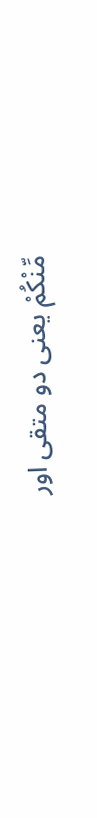مِّنْکُمْ یعنی دو متقی اور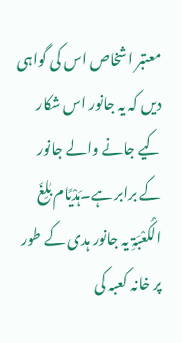معتبر اشخاص اس کی گواہی دیں کہ یہ جانور اس شکار کیے جانے والے جانور کے برابر ہے۔ہَدْیًام بٰلِغَ الْکَعْبَۃِ یہ جانور ہدی کے طور پر خانہ کعبہ کی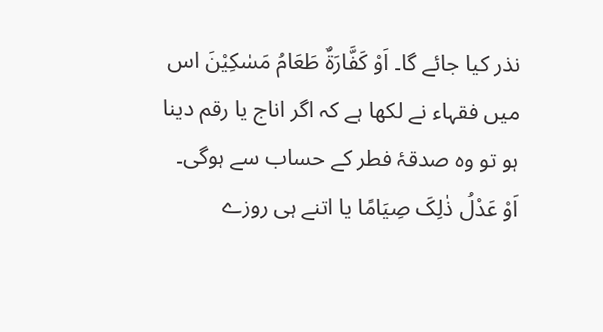نذر کیا جائے گا۔ اَوْ کَفَّارَۃٌ طَعَامُ مَسٰکِیْنَ اس میں فقہاء نے لکھا ہے کہ اگر اناج یا رقم دینا ہو تو وہ صدقۂ فطر کے حساب سے ہوگی۔ اَوْ عَدْلُ ذٰلِکَ صِیَامًا یا اتنے ہی روزے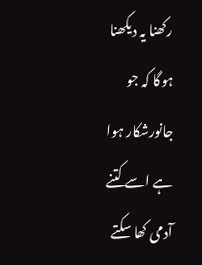رکھنا یہ دیکھنا ہوگا کہ جو جانورشکار ہوا ہے اسے کتنے آدمی کھا سکتے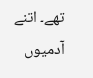تھے۔ اتنے آدمیوں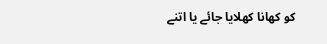کو کھانا کھلایا جائے یا اتنے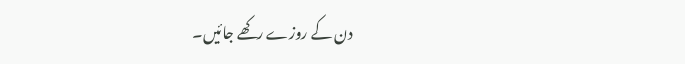دن کے روزے رکھے جائیں۔